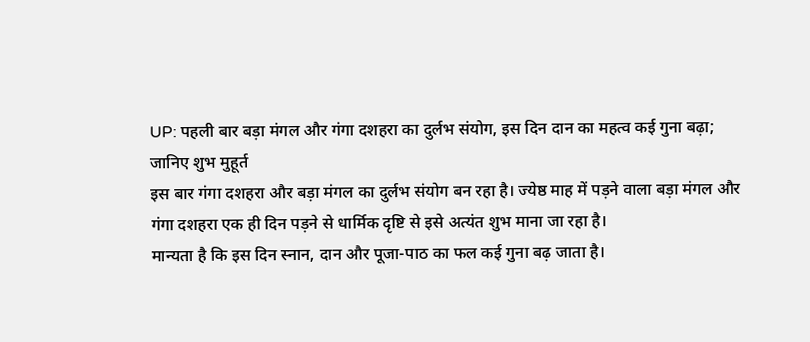UP: पहली बार बड़ा मंगल और गंगा दशहरा का दुर्लभ संयोग, इस दिन दान का महत्व कई गुना बढ़ा; जानिए शुभ मुहूर्त
इस बार गंगा दशहरा और बड़ा मंगल का दुर्लभ संयोग बन रहा है। ज्येष्ठ माह में पड़ने वाला बड़ा मंगल और गंगा दशहरा एक ही दिन पड़ने से धार्मिक दृष्टि से इसे अत्यंत शुभ माना जा रहा है।
मान्यता है कि इस दिन स्नान, दान और पूजा-पाठ का फल कई गुना बढ़ जाता है।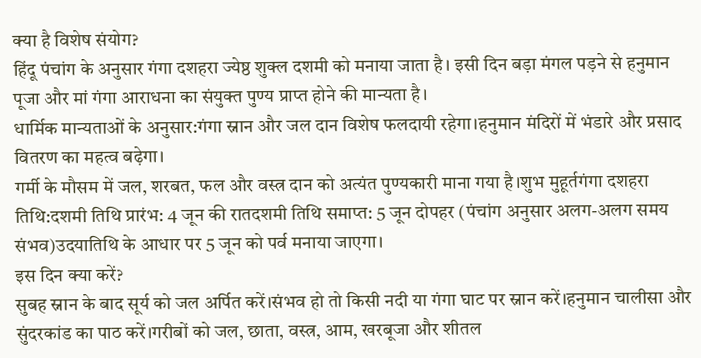क्या है विशेष संयोग?
हिंदू पंचांग के अनुसार गंगा दशहरा ज्येष्ठ शुक्ल दशमी को मनाया जाता है। इसी दिन बड़ा मंगल पड़ने से हनुमान पूजा और मां गंगा आराधना का संयुक्त पुण्य प्राप्त होने की मान्यता है।
धार्मिक मान्यताओं के अनुसार:गंगा स्नान और जल दान विशेष फलदायी रहेगा।हनुमान मंदिरों में भंडारे और प्रसाद वितरण का महत्व बढ़ेगा।
गर्मी के मौसम में जल, शरबत, फल और वस्त्र दान को अत्यंत पुण्यकारी माना गया है।शुभ मुहूर्तगंगा दशहरा तिथि:दशमी तिथि प्रारंभ: 4 जून की रातदशमी तिथि समाप्त: 5 जून दोपहर (पंचांग अनुसार अलग-अलग समय संभव)उदयातिथि के आधार पर 5 जून को पर्व मनाया जाएगा।
इस दिन क्या करें?
सुबह स्नान के बाद सूर्य को जल अर्पित करें।संभव हो तो किसी नदी या गंगा घाट पर स्नान करें।हनुमान चालीसा और सुंदरकांड का पाठ करें।गरीबों को जल, छाता, वस्त्र, आम, खरबूजा और शीतल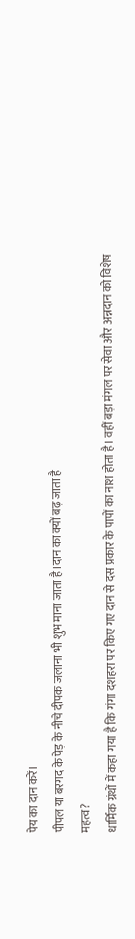पेय का दान करें।
पीपल या बरगद के पेड़ के नीचे दीपक जलाना भी शुभ माना जाता है।दान का क्यों बढ़ जाता है
महत्व?
धार्मिक ग्रंथों में कहा गया है कि गंगा दशहरा पर किए गए दान से दस प्रकार के पापों का नाश होता है। वहीं बड़ा मंगल पर सेवा और अन्नदान को विशेष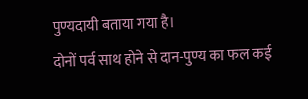पुण्यदायी बताया गया है।
दोनों पर्व साथ होने से दान-पुण्य का फल कई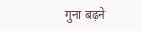गुना बढ़ने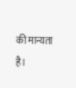की मान्यता है।